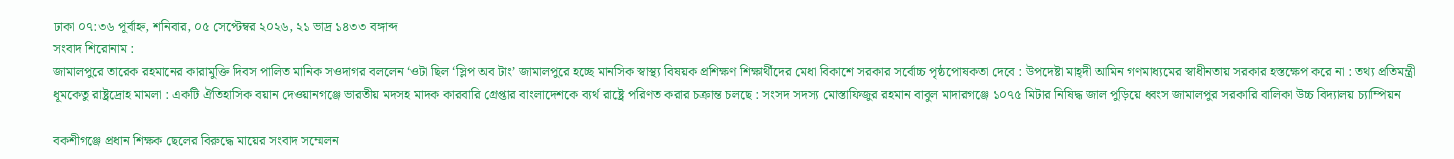ঢাকা ০৭:৩৬ পূর্বাহ্ন, শনিবার, ০৫ সেপ্টেম্বর ২০২৬, ২১ ভাদ্র ১৪৩৩ বঙ্গাব্দ
সংবাদ শিরোনাম :
জামালপুরে তারেক রহমানের কারামুক্তি দিবস পালিত মানিক সওদাগর বললেন ‘ওটা ছিল ‘স্লিপ অব টাং’ জামালপুরে হচ্ছে মানসিক স্বাস্থ্য বিষয়ক প্রশিক্ষণ শিক্ষার্থীদের মেধা বিকাশে সরকার সর্বোচ্চ পৃষ্ঠপোষকতা দেবে : উপদেষ্টা মাহ্দী আমিন গণমাধ্যমের স্বাধীনতায় সরকার হস্তক্ষেপ করে না : তথ্য প্রতিমন্ত্রী ধূমকেতু রাষ্ট্রদ্রোহ মামলা : একটি ঐতিহাসিক বয়ান দেওয়ানগঞ্জে ভারতীয় মদসহ মাদক কারবারি গ্রেপ্তার বাংলাদেশকে ব্যর্থ রাষ্ট্রে পরিণত করার চক্রান্ত চলছে : সংসদ সদস্য মোস্তাফিজুর রহমান বাবুল মাদারগঞ্জে ১০৭৫ মিটার নিষিদ্ধ জাল পুড়িয়ে ধ্বংস জামালপুর সরকারি বালিকা উচ্চ বিদ্যালয় চ্যাম্পিয়ন

বকশীগঞ্জে প্রধান শিক্ষক ছেলের বিরুদ্ধে মায়ের সংবাদ সম্মেলন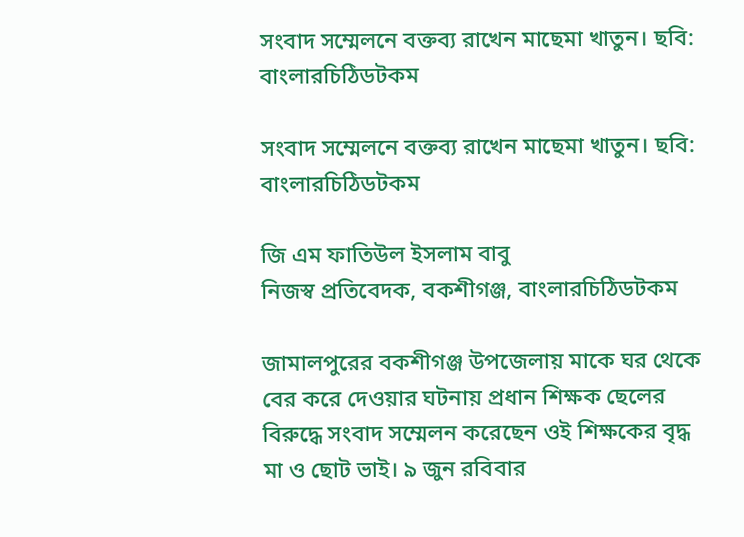সংবাদ সম্মেলনে বক্তব্য রাখেন মাছেমা খাতুন। ছবি: বাংলারচিঠিডটকম

সংবাদ সম্মেলনে বক্তব্য রাখেন মাছেমা খাতুন। ছবি: বাংলারচিঠিডটকম

জি এম ফাতিউল ইসলাম বাবু
নিজস্ব প্রতিবেদক, বকশীগঞ্জ, বাংলারচিঠিডটকম

জামালপুরের বকশীগঞ্জ উপজেলায় মাকে ঘর থেকে বের করে দেওয়ার ঘটনায় প্রধান শিক্ষক ছেলের বিরুদ্ধে সংবাদ সম্মেলন করেছেন ওই শিক্ষকের বৃদ্ধ মা ও ছোট ভাই। ৯ জুন রবিবার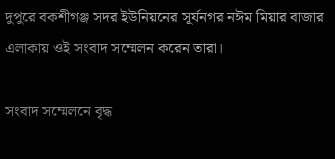দুপুরে বকশীগঞ্জ সদর ইউনিয়নের সূর্যনগর নঈম মিয়ার বাজার এলাকায় ওই সংবাদ সম্মেলন করেন তারা।

সংবাদ সম্মেলনে বৃদ্ধ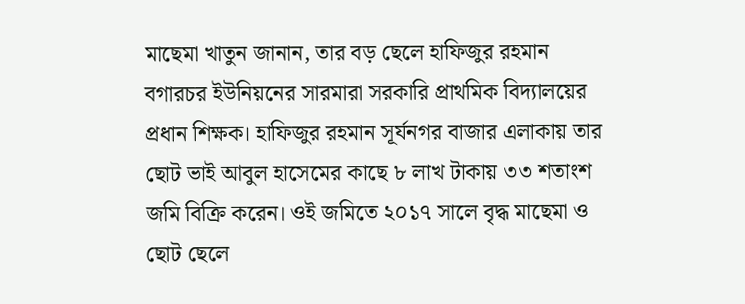মাছেমা খাতুন জানান, তার বড় ছেলে হাফিজুর রহমান বগারচর ইউনিয়নের সারমারা সরকারি প্রাথমিক বিদ্যালয়ের প্রধান শিক্ষক। হাফিজুর রহমান সূর্যনগর বাজার এলাকায় তার ছোট ভাই আবুল হাসেমের কাছে ৮ লাখ টাকায় ৩৩ শতাংশ জমি বিক্রি করেন। ওই জমিতে ২০১৭ সালে বৃদ্ধ মাছেমা ও ছোট ছেলে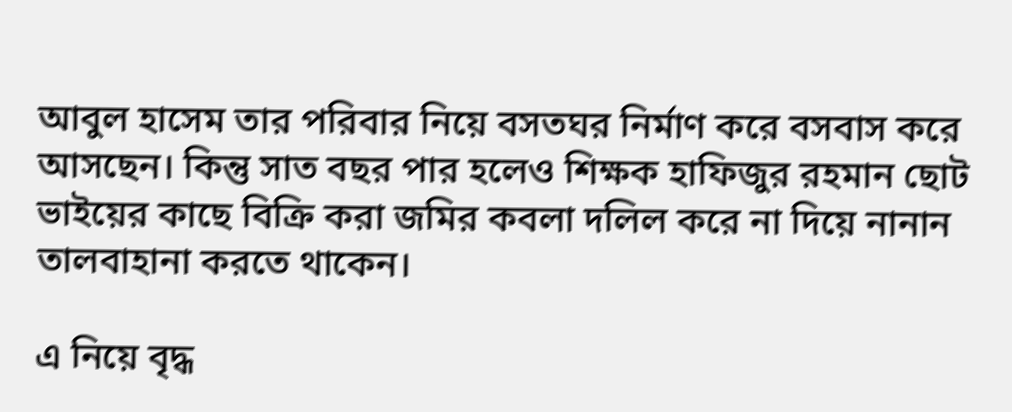আবুল হাসেম তার পরিবার নিয়ে বসতঘর নির্মাণ করে বসবাস করে আসছেন। কিন্তু সাত বছর পার হলেও শিক্ষক হাফিজুর রহমান ছোট ভাইয়ের কাছে বিক্রি করা জমির কবলা দলিল করে না দিয়ে নানান তালবাহানা করতে থাকেন।

এ নিয়ে বৃদ্ধ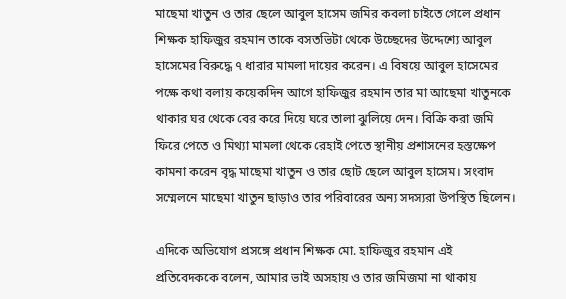মাছেমা খাতুন ও তার ছেলে আবুল হাসেম জমির কবলা চাইতে গেলে প্রধান শিক্ষক হাফিজুর রহমান তাকে বসতভিটা থেকে উচ্ছেদের উদ্দেশ্যে আবুল হাসেমের বিরুদ্ধে ৭ ধারার মামলা দায়ের করেন। এ বিষয়ে আবুল হাসেমের পক্ষে কথা বলায় কয়েকদিন আগে হাফিজুর রহমান তার মা আছেমা খাতুনকে থাকার ঘর থেকে বের করে দিয়ে ঘরে তালা ঝুলিয়ে দেন। বিক্রি করা জমি ফিরে পেতে ও মিথ্যা মামলা থেকে রেহাই পেতে স্থানীয় প্রশাসনের হস্তক্ষেপ কামনা করেন বৃদ্ধ মাছেমা খাতুন ও তার ছোট ছেলে আবুল হাসেম। সংবাদ সম্মেলনে মাছেমা খাতুন ছাড়াও তার পরিবারের অন্য সদস্যরা উপস্থিত ছিলেন।

এদিকে অভিযোগ প্রসঙ্গে প্রধান শিক্ষক মো. হাফিজুর রহমান এই প্রতিবেদককে বলেন, আমার ভাই অসহায় ও তার জমিজমা না থাকায়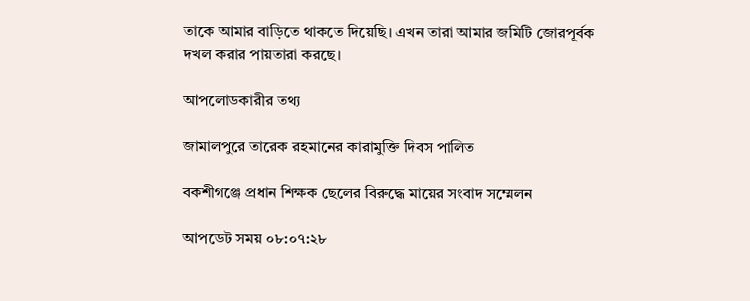তাকে আমার বাড়িতে থাকতে দিয়েছি। এখন তারা আমার জমিটি জোরপূর্বক দখল করার পায়তারা করছে।

আপলোডকারীর তথ্য

জামালপুরে তারেক রহমানের কারামুক্তি দিবস পালিত

বকশীগঞ্জে প্রধান শিক্ষক ছেলের বিরুদ্ধে মায়ের সংবাদ সম্মেলন

আপডেট সময় ০৮:০৭:২৮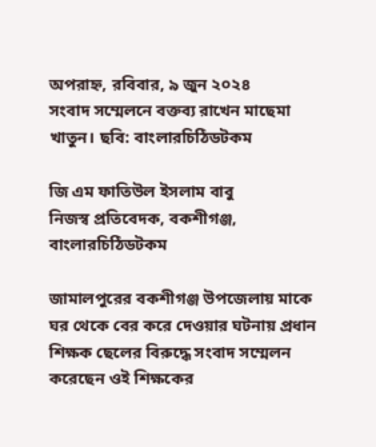অপরাহ্ন, রবিবার, ৯ জুন ২০২৪
সংবাদ সম্মেলনে বক্তব্য রাখেন মাছেমা খাতুন। ছবি: বাংলারচিঠিডটকম

জি এম ফাতিউল ইসলাম বাবু
নিজস্ব প্রতিবেদক, বকশীগঞ্জ, বাংলারচিঠিডটকম

জামালপুরের বকশীগঞ্জ উপজেলায় মাকে ঘর থেকে বের করে দেওয়ার ঘটনায় প্রধান শিক্ষক ছেলের বিরুদ্ধে সংবাদ সম্মেলন করেছেন ওই শিক্ষকের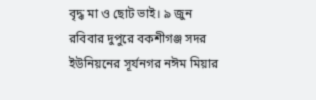বৃদ্ধ মা ও ছোট ভাই। ৯ জুন রবিবার দুপুরে বকশীগঞ্জ সদর ইউনিয়নের সূর্যনগর নঈম মিয়ার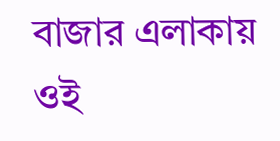বাজার এলাকায় ওই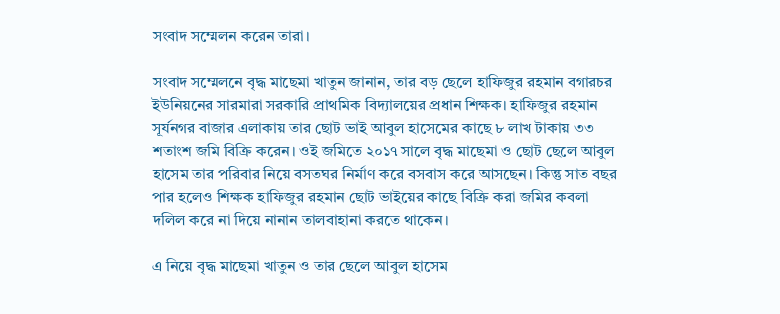সংবাদ সম্মেলন করেন তারা।

সংবাদ সম্মেলনে বৃদ্ধ মাছেমা খাতুন জানান, তার বড় ছেলে হাফিজুর রহমান বগারচর ইউনিয়নের সারমারা সরকারি প্রাথমিক বিদ্যালয়ের প্রধান শিক্ষক। হাফিজুর রহমান সূর্যনগর বাজার এলাকায় তার ছোট ভাই আবুল হাসেমের কাছে ৮ লাখ টাকায় ৩৩ শতাংশ জমি বিক্রি করেন। ওই জমিতে ২০১৭ সালে বৃদ্ধ মাছেমা ও ছোট ছেলে আবুল হাসেম তার পরিবার নিয়ে বসতঘর নির্মাণ করে বসবাস করে আসছেন। কিন্তু সাত বছর পার হলেও শিক্ষক হাফিজুর রহমান ছোট ভাইয়ের কাছে বিক্রি করা জমির কবলা দলিল করে না দিয়ে নানান তালবাহানা করতে থাকেন।

এ নিয়ে বৃদ্ধ মাছেমা খাতুন ও তার ছেলে আবুল হাসেম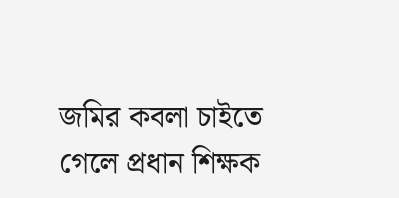জমির কবলা চাইতে গেলে প্রধান শিক্ষক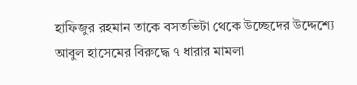হাফিজুর রহমান তাকে বসতভিটা থেকে উচ্ছেদের উদ্দেশ্যে আবুল হাসেমের বিরুদ্ধে ৭ ধারার মামলা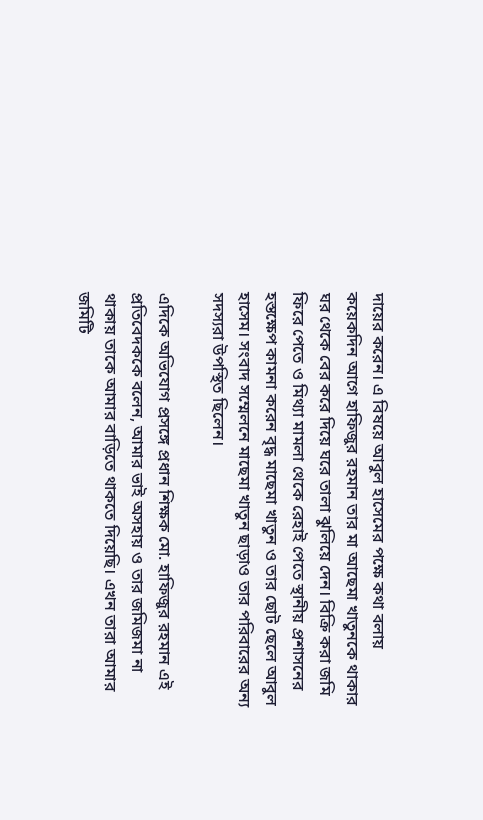দায়ের করেন। এ বিষয়ে আবুল হাসেমের পক্ষে কথা বলায় কয়েকদিন আগে হাফিজুর রহমান তার মা আছেমা খাতুনকে থাকার ঘর থেকে বের করে দিয়ে ঘরে তালা ঝুলিয়ে দেন। বিক্রি করা জমি ফিরে পেতে ও মিথ্যা মামলা থেকে রেহাই পেতে স্থানীয় প্রশাসনের হস্তক্ষেপ কামনা করেন বৃদ্ধ মাছেমা খাতুন ও তার ছোট ছেলে আবুল হাসেম। সংবাদ সম্মেলনে মাছেমা খাতুন ছাড়াও তার পরিবারের অন্য সদস্যরা উপস্থিত ছিলেন।

এদিকে অভিযোগ প্রসঙ্গে প্রধান শিক্ষক মো. হাফিজুর রহমান এই প্রতিবেদককে বলেন, আমার ভাই অসহায় ও তার জমিজমা না থাকায় তাকে আমার বাড়িতে থাকতে দিয়েছি। এখন তারা আমার জমিটি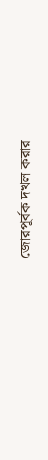জোরপূর্বক দখল করার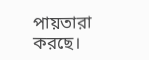পায়তারা করছে।